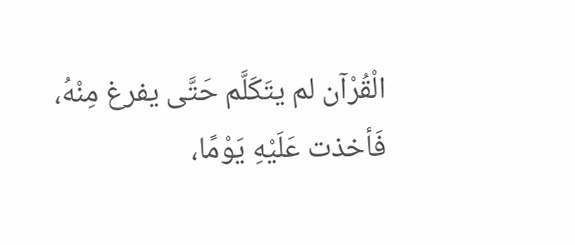الْقُرْآن لم يتَكَلَّم حَتَّى يفرغ مِنْهُ، فَأخذت عَلَيْهِ يَوْمًا،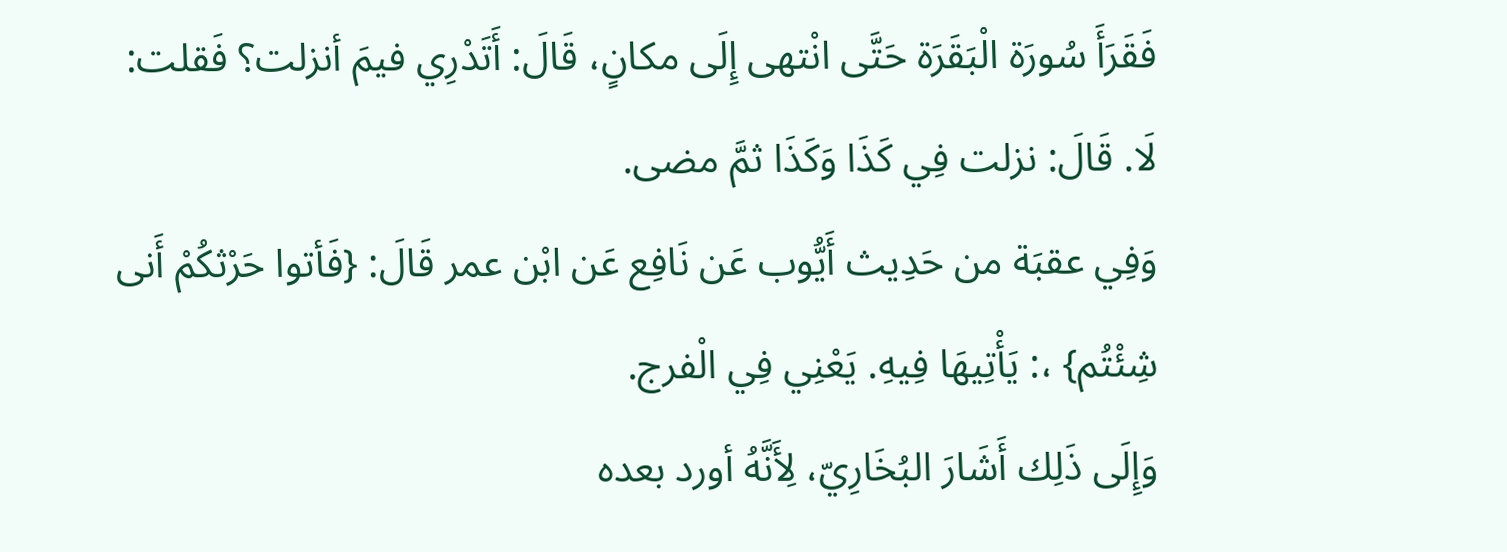فَقَرَأَ سُورَة الْبَقَرَة حَتَّى انْتهى إِلَى مكانٍ، قَالَ: أَتَدْرِي فيمَ أنزلت؟ فَقلت: لَا. قَالَ: نزلت فِي كَذَا وَكَذَا ثمَّ مضى.
وَفِي عقبَة من حَدِيث أَيُّوب عَن نَافِع عَن ابْن عمر قَالَ: {فَأتوا حَرْثكُمْ أَنى شِئْتُم} ،: يَأْتِيهَا فِيهِ. يَعْنِي فِي الْفرج.
وَإِلَى ذَلِك أَشَارَ البُخَارِيّ، لِأَنَّهُ أورد بعده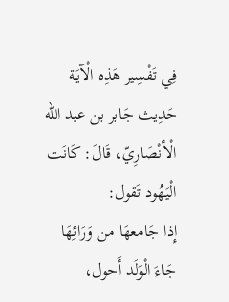فِي تَفْسِير هَذِه الْآيَة حَدِيث جَابر بن عبد الله الْأنْصَارِيّ، قَالَ: كَانَت الْيَهُود تَقول:
إِذا جَامعهَا من وَرَائِهَا جَاءَ الْوَلَد أَحول،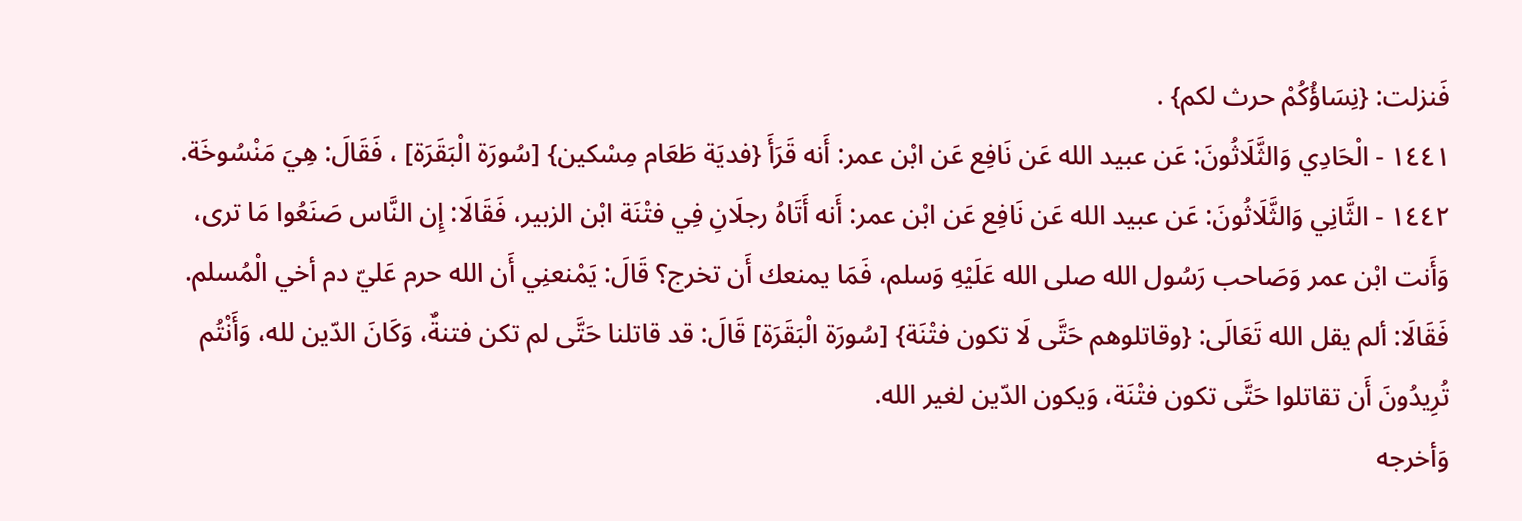فَنزلت: {نِسَاؤُكُمْ حرث لكم} .
١٤٤١ - الْحَادِي وَالثَّلَاثُونَ: عَن عبيد الله عَن نَافِع عَن ابْن عمر: أَنه قَرَأَ {فديَة طَعَام مِسْكين} [سُورَة الْبَقَرَة] ، فَقَالَ: هِيَ مَنْسُوخَة.
١٤٤٢ - الثَّانِي وَالثَّلَاثُونَ: عَن عبيد الله عَن نَافِع عَن ابْن عمر: أَنه أَتَاهُ رجلَانِ فِي فتْنَة ابْن الزبير، فَقَالَا: إِن النَّاس صَنَعُوا مَا ترى، وَأَنت ابْن عمر وَصَاحب رَسُول الله صلى الله عَلَيْهِ وَسلم، فَمَا يمنعك أَن تخرج؟ قَالَ: يَمْنعنِي أَن الله حرم عَليّ دم أخي الْمُسلم. فَقَالَا: ألم يقل الله تَعَالَى: {وقاتلوهم حَتَّى لَا تكون فتْنَة} [سُورَة الْبَقَرَة] قَالَ: قد قاتلنا حَتَّى لم تكن فتنةٌ، وَكَانَ الدّين لله، وَأَنْتُم تُرِيدُونَ أَن تقاتلوا حَتَّى تكون فتْنَة، وَيكون الدّين لغير الله.
وَأخرجه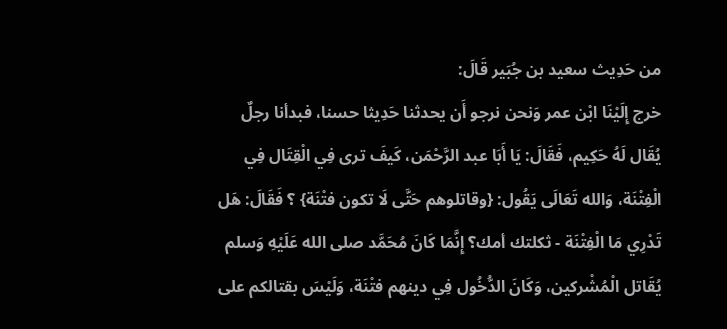من حَدِيث سعيد بن جُبَير قَالَ:
خرج إِلَيْنَا ابْن عمر وَنحن نرجو أَن يحدثنا حَدِيثا حسنا، فبدأنا رجلٌ يُقَال لَهُ حَكِيم، فَقَالَ: يَا أَبَا عبد الرَّحْمَن، كَيفَ ترى فِي الْقِتَال فِي الْفِتْنَة، وَالله تَعَالَى يَقُول: {وقاتلوهم حَتَّى لَا تكون فتْنَة} ؟ فَقَالَ: هَل تَدْرِي مَا الْفِتْنَة - ثكلتك أمك؟ إِنَّمَا كَانَ مُحَمَّد صلى الله عَلَيْهِ وَسلم يُقَاتل الْمُشْركين، وَكَانَ الدُّخُول فِي دينهم فتْنَة، وَلَيْسَ بقتالكم على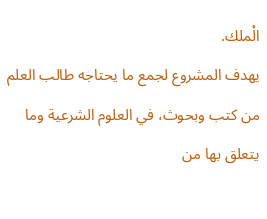الْملك.
يهدف المشروع لجمع ما يحتاجه طالب العلم من كتب وبحوث، في العلوم الشرعية وما يتعلق بها من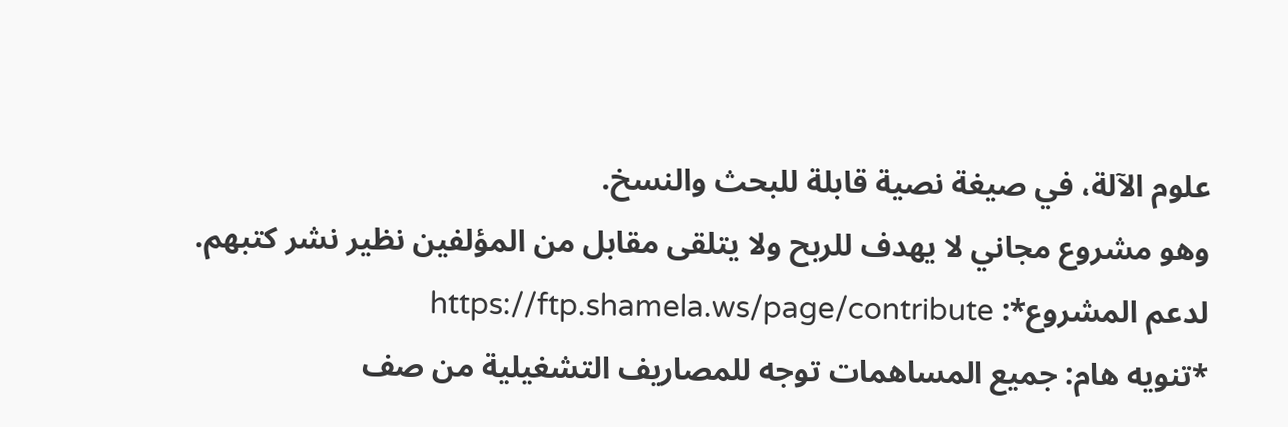علوم الآلة، في صيغة نصية قابلة للبحث والنسخ.
وهو مشروع مجاني لا يهدف للربح ولا يتلقى مقابل من المؤلفين نظير نشر كتبهم.
لدعم المشروع*: https://ftp.shamela.ws/page/contribute
*تنويه هام: جميع المساهمات توجه للمصاريف التشغيلية من صف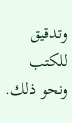وتدقيق للكتب ونحو ذلك.